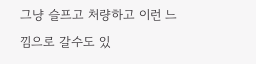그냥 슬프고 처량하고 이런 느낌으로 갈수도 있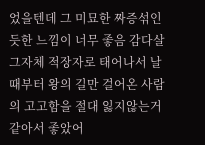었을텐데 그 미묘한 짜증섞인듯한 느낌이 너무 좋음 감다살 그자체 적장자로 태어나서 날때부터 왕의 길만 걸어온 사람의 고고함을 절대 잃지않는거같아서 좋았어